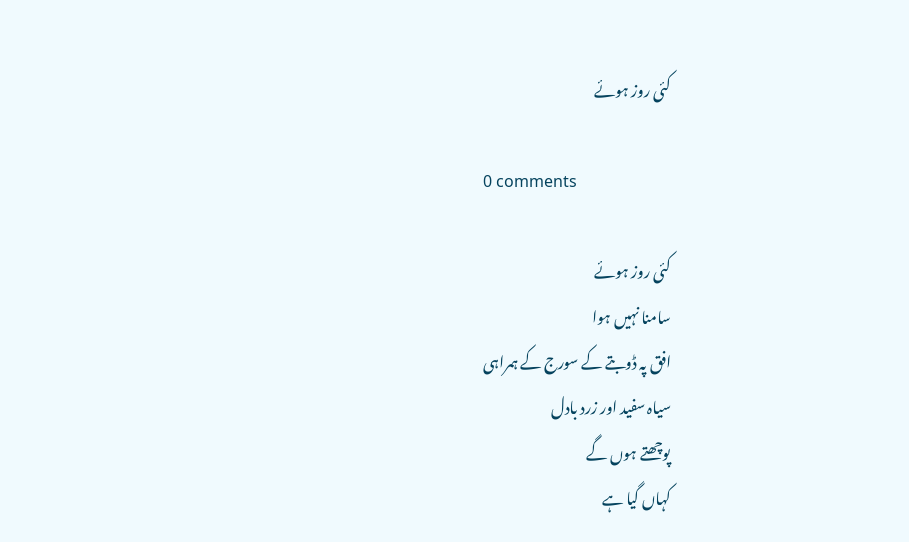کئی روز ہوئے

0 comments

کئی روز ہوئے
سامنا نہیں ہوا
افق پہ ڈوبتے کے سورج کے ہمراہی
سیاہ سفید اور زرد بادل
پوچھتے ہوں گے
کہاں گیا ہے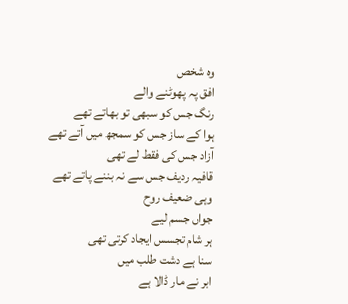وہ شخص
افق پہ پھوٹنے والے
رنگ جس کو سبھی تو بھاتے تھے
ہوا کے ساز جس کو سمجھ میں آتے تھے
آزاد جس کی فقط لے تھی
قافیہ ردیف جس سے نہ بننے پاتے تھے
وہی ضعیف روح
جواں جسم لیے
ہر شام تجسس ایجاد کرتی تھی
سنا ہے دشت طلب میں
ابر نے مار ڈالا ہے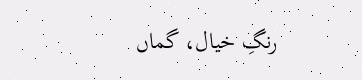رنگِ خیال، گماں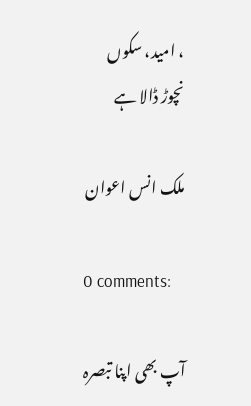، امید، سکوں
نچوڑ ڈالا ہے

ملک انس اعوان

0 comments:

آپ بھی اپنا تبصرہ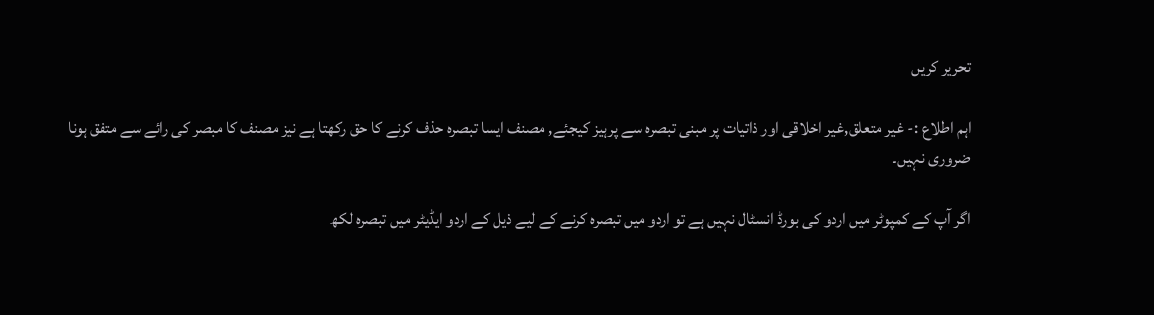تحریر کریں

اہم اطلاع :- غیر متعلق,غیر اخلاقی اور ذاتیات پر مبنی تبصرہ سے پرہیز کیجئے, مصنف ایسا تبصرہ حذف کرنے کا حق رکھتا ہے نیز مصنف کا مبصر کی رائے سے متفق ہونا ضروری نہیں۔

اگر آپ کے کمپوٹر میں اردو کی بورڈ انسٹال نہیں ہے تو اردو میں تبصرہ کرنے کے لیے ذیل کے اردو ایڈیٹر میں تبصرہ لکھ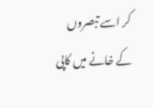کر اسے تبصروں کے خانے میں کاپی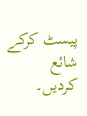پیسٹ کرکے شائع کردیں۔